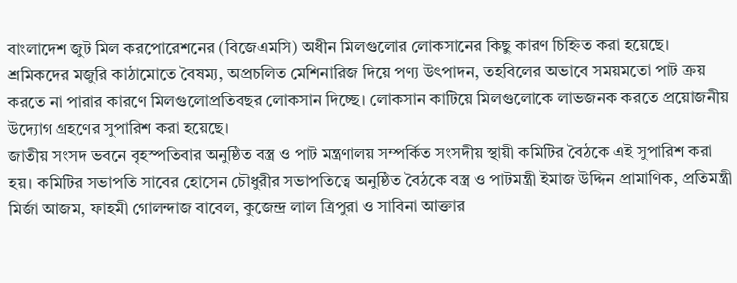বাংলাদেশ জুট মিল করপোরেশনের (বিজেএমসি) অধীন মিলগুলোর লোকসানের কিছু কারণ চিহ্নিত করা হয়েছে। শ্রমিকদের মজুরি কাঠামোতে বৈষম্য, অপ্রচলিত মেশিনারিজ দিয়ে পণ্য উৎপাদন, তহবিলের অভাবে সময়মতো পাট ক্রয় করতে না পারার কারণে মিলগুলোপ্রতিবছর লোকসান দিচ্ছে। লোকসান কাটিয়ে মিলগুলোকে লাভজনক করতে প্রয়োজনীয় উদ্যোগ গ্রহণের সুপারিশ করা হয়েছে।
জাতীয় সংসদ ভবনে বৃহস্পতিবার অনুষ্ঠিত বস্ত্র ও পাট মন্ত্রণালয় সম্পর্কিত সংসদীয় স্থায়ী কমিটির বৈঠকে এই সুপারিশ করা হয়। কমিটির সভাপতি সাবের হোসেন চৌধুরীর সভাপতিত্বে অনুষ্ঠিত বৈঠকে বস্ত্র ও পাটমন্ত্রী ইমাজ উদ্দিন প্রামাণিক, প্রতিমন্ত্রী মির্জা আজম, ফাহমী গোলন্দাজ বাবেল, কুজেন্দ্র লাল ত্রিপুরা ও সাবিনা আক্তার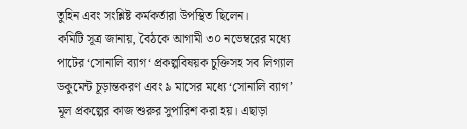তুহিন এবং সংশ্লিষ্ট কর্মকর্তারা উপস্থিত ছিলেন।
কমিটি সূত্র জানায়, বৈঠকে আগামী ৩০ নভেম্বরের মধ্যে পাটের ‘সোনালি ব্যাগ‘ প্রকল্পবিষয়ক চুক্তিসহ সব লিগ্যাল ডকুমেন্ট চূড়ান্তকরণ এবং ৯ মাসের মধ্যে ‘সোনালি ব্যাগ’ মূল প্রকল্পের কাজ শুরুর সুপারিশ করা হয়। এছাড়া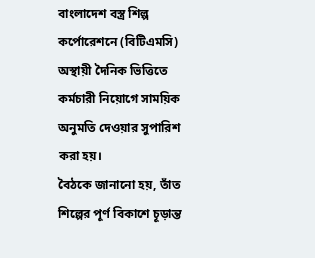বাংলাদেশ বস্ত্র শিল্প কর্পোরেশনে (বিটিএমসি) অস্থায়ী দৈনিক ভিত্তিতে কর্মচারী নিয়োগে সাময়িক অনুমতি দেওয়ার সুপারিশ করা হয়।
বৈঠকে জানানো হয়, তাঁত শিল্পের পূর্ণ বিকাশে চূড়ান্ত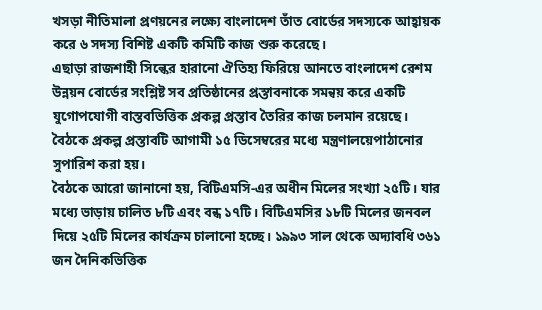খসড়া নীতিমালা প্রণয়নের লক্ষ্যে বাংলাদেশ তাঁত বোর্ডের সদস্যকে আহ্বায়ক করে ৬ সদস্য বিশিষ্ট একটি কমিটি কাজ শুরু করেছে।
এছাড়া রাজশাহী সিল্কের হারানো ঐতিহ্য ফিরিয়ে আনতে বাংলাদেশ রেশম উন্নয়ন বোর্ডের সংশ্লিষ্ট সব প্রতিষ্ঠানের প্রস্তাবনাকে সমন্বয় করে একটি যুগোপযোগী বাস্তবভিত্তিক প্রকল্প প্রস্তাব তৈরির কাজ চলমান রয়েছে। বৈঠকে প্রকল্প প্রস্তাবটি আগামী ১৫ ডিসেম্বরের মধ্যে মন্ত্রণালয়েপাঠানোর সুপারিশ করা হয়।
বৈঠকে আরো জানানো হয়, বিটিএমসি-এর অধীন মিলের সংখ্যা ২৫টি। যার মধ্যে ভাড়ায় চালিত ৮টি এবং বন্ধ ১৭টি। বিটিএমসির ১৮টি মিলের জনবল দিয়ে ২৫টি মিলের কার্যক্রম চালানো হচ্ছে। ১৯৯৩ সাল থেকে অদ্যাবধি ৩৬১ জন দৈনিকভিত্তিক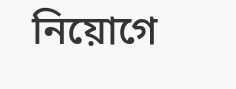নিয়োগে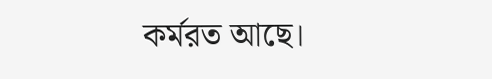কর্মরত আছে।